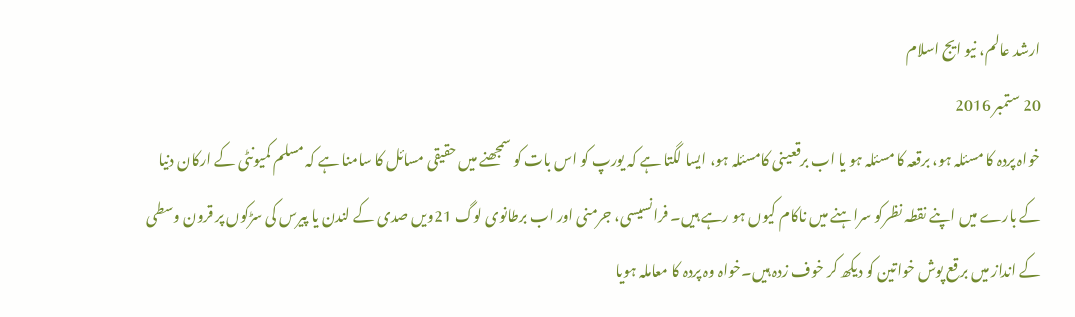ارشد عالم، نیو ایج اسلام
20 ستمبر 2016
خواہ پردہ کا مسئلہ ہو، برقعہ کا مسئلہ ہو یا اب برقعینی کامسئلہ ہو، ایسا لگتا ہے کہ یورپ کو اس بات کو سمجھنے میں حقیقی مسائل کا سامنا ہے کہ مسلم کمیونٹی کے ارکان دنیا کے بارے میں اپنے نقطہ نظرکو سراہنے میں ناکام کیوں ہو رہے ہیں۔ فرانسیسی، جرمنی اور اب برطانوی لوگ 21ویں صدی کے لندن یا پیرس کی سڑکوں پر قرون وسطی کے انداز میں برقع پوش خواتین کو دیکھ کر خوف زدہ ہیں۔خواہ وہ پردہ کا معاملہ ہویا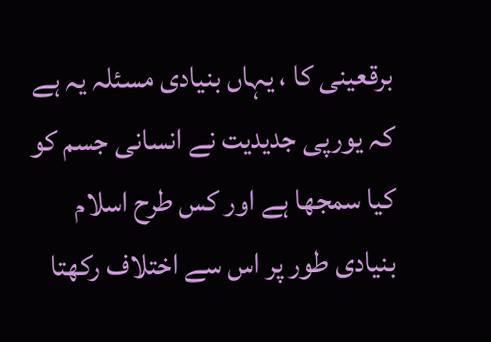برقعینی کا ، یہاں بنیادی مسئلہ یہ ہے کہ یورپی جدیدیت نے انسانی جسم کو کیا سمجھا ہے اور کس طرح اسلام بنیادی طور پر اس سے اختلاف رکھتا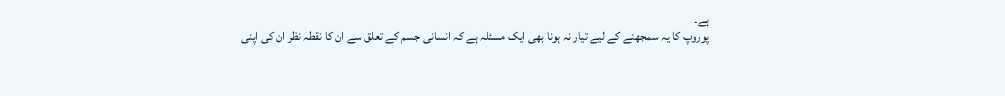ہے۔
پوروپ کا یہ سمجھنے کے لیے تیار نہ ہونا بھی ایک مسئلہ ہے کہ انسانی جسم کے تعلق سے ان کا نقطہ نظر ان کی اپنی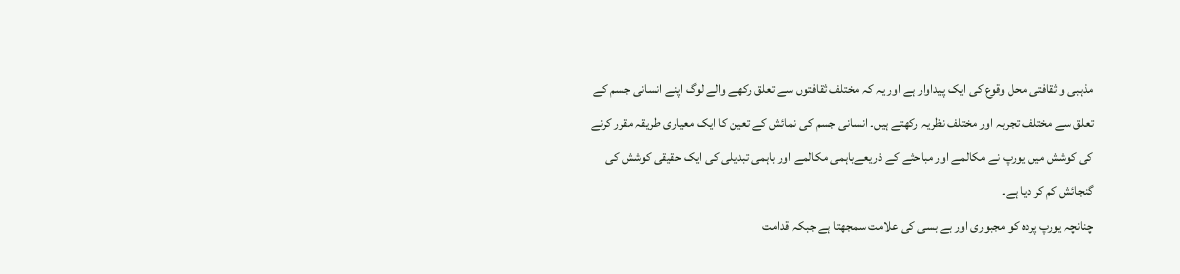مذہبی و ثقافتی محل وقوع کی ایک پیداوار ہے اور یہ کہ مختلف ثقافتوں سے تعلق رکھے والے لوگ اپنے انسانی جسم کے تعلق سے مختلف تجربہ اور مختلف نظریہ رکھتے ہیں۔ انسانی جسم کی نمائش کے تعین کا ایک معیاری طریقہ مقرر کرنے کی کوشش میں یورپ نے مکالمے اور مباحثے کے ذریعےباہمی مکالمے اور باہمی تبدیلی کی ایک حقیقی کوشش کی گنجائش کم کر دیا ہے۔
چنانچہ یورپ پردہ کو مجبوری اور بے بسی کی علامت سمجھتا ہے جبکہ قدامت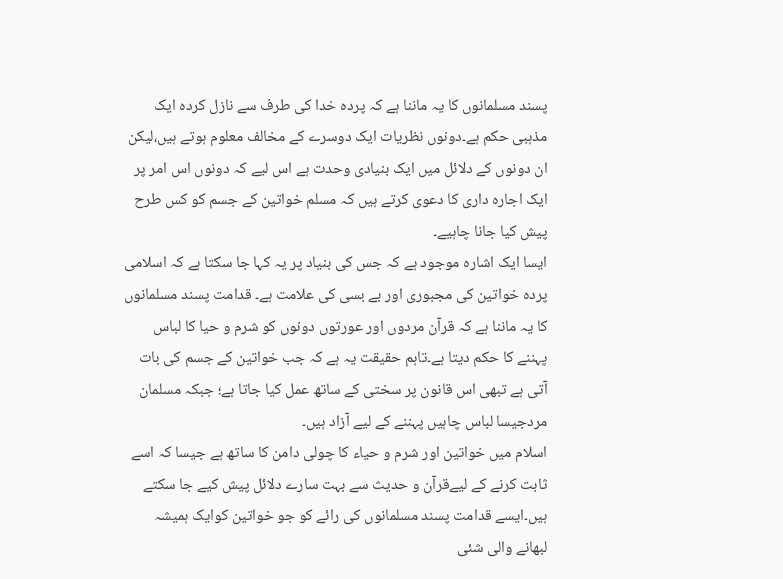پسند مسلمانوں کا یہ ماننا ہے کہ پردہ خدا کی طرف سے نازل کردہ ایک مذہبی حکم ہے۔دونوں نظریات ایک دوسرے کے مخالف معلوم ہوتے ہیں،لیکن ان دونوں کے دلائل میں ایک بنیادی وحدت ہے اس لیے کہ دونوں اس امر پر ایک اجارہ داری کا دعوی کرتے ہیں کہ مسلم خواتین کے جسم کو کس طرح پیش کیا جانا چاہیے۔
ایسا ایک اشارہ موجود ہے کہ جس کی بنیاد پر یہ کہا جا سکتا ہے کہ اسلامی پردہ خواتین کی مجبوری اور بے بسی کی علامت ہے۔ قدامت پسند مسلمانوں کا یہ ماننا ہے کہ قرآن مردوں اور عورتوں دونوں کو شرم و حیا کا لباس پہننے کا حکم دیتا ہے۔تاہم حقیقت یہ ہے کہ جب خواتین کے جسم کی بات آتی ہے تبھی اس قانون پر سختی کے ساتھ عمل کیا جاتا ہے؛ جبکہ مسلمان مردجیسا لباس چاہیں پہننے کے لیے آزاد ہیں۔
اسلام میں خواتین اور شرم و حیاء کا چولی دامن کا ساتھ ہے جیسا کہ اسے ثابت کرنے کے لیےقرآن و حدیث سے بہت سارے دلائل پیش کیے جا سکتے ہیں۔ایسے قدامت پسند مسلمانوں کی رائے کو جو خواتین کوایک ہمیشہ لبھانے والی شئی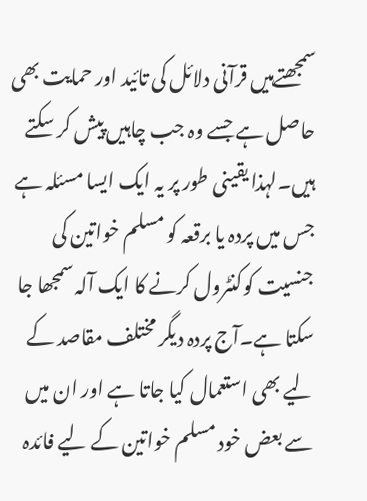سمجھتےہیں قرآنی دلائل کی تائید اور حمایت بھی حاصل ہے جسے وہ جب چاہیں پیش کر سکتے ہیں۔لہذا یقینی طور پر یہ ایک ایسا مسئلہ ہے جس میں پردہ یا برقعہ کو مسلم خواتین کی جنسیت کوکنٹرول کرنے کا ایک آلہ سمجھا جا سکتا ہے۔آج پردہ دیگر مختلف مقاصد کے لیے بھی استعمال کیا جاتا ہے اور ان میں سے بعض خود مسلم خواتین کے لیے فائدہ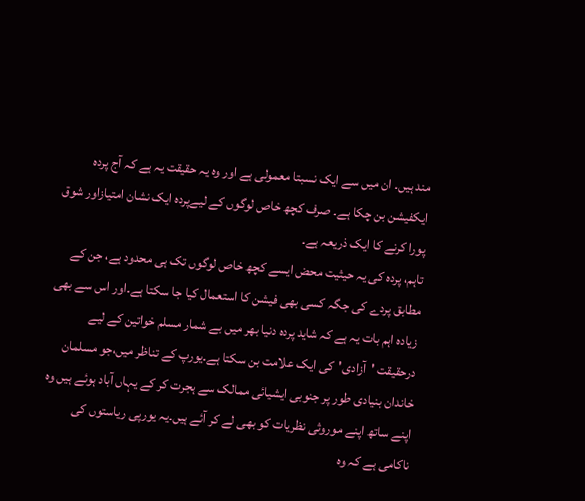مند ہیں۔ ان میں سے ایک نسبتا معمولی ہے اور وہ یہ حقیقت یہ ہے کہ آج پردہ ایکفیشن بن چکا ہے۔ صرف کچھ خاص لوگوں کے لیےپردہ ایک نشان امتیازاور شوق پورا کرنے کا ایک ذریعہ ہے۔
تاہم، پردہ کی یہ حیثیت محض ایسے کچھ خاص لوگوں تک ہی محدود ہے، جن کے مطابق پردے کی جگہ کسی بھی فیشن کا استعمال کیا جا سکتا ہے۔اور اس سے بھی زیادہ اہم بات یہ ہے کہ شاید پردہ دنیا بھر میں بے شمار مسلم خواتین کے لیے درحقیقت 'آزادی'کی ایک علامت بن سکتا ہے۔یورپ کے تناظر میں،جو مسلمان خاندان بنیادی طور پر جنوبی ایشیائی ممالک سے ہجرت کر کے یہاں آباد ہوئے ہیں وہ اپنے ساتھ اپنے موروثی نظریات کو بھی لے کر آئے ہیں۔یہ یورپی ریاستوں کی ناکامی ہے کہ وہ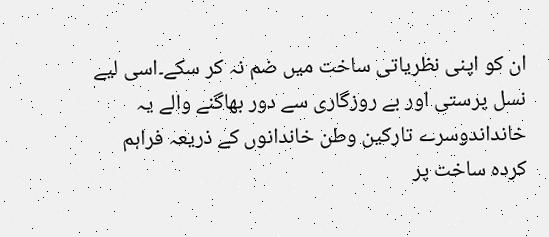ان کو اپنی نظریاتی ساخت میں ضم نہ کر سکے۔اسی لیے نسل پرستی اور بے روزگاری سے دور بھاگنے والے یہ خانداندوسرے تارکین وطن خاندانوں کے ذریعہ فراہم کردہ ساخت پر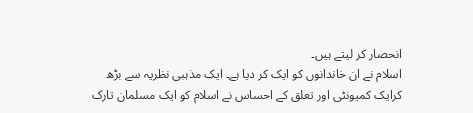انحصار کر لیتے ہیں۔
اسلام نے ان خاندانوں کو ایک کر دیا ہے۔ ایک مذہبی نظریہ سے بڑھ کرایک کمیونٹی اور تعلق کے احساس نے اسلام کو ایک مسلمان تارک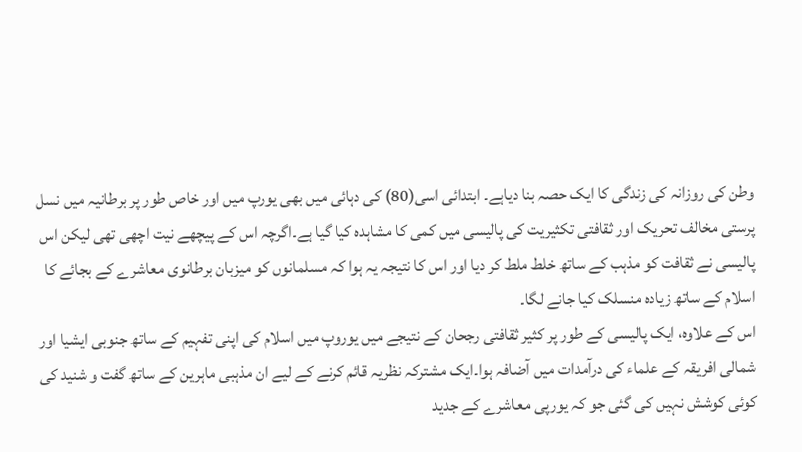وطن کی روزانہ کی زندگی کا ایک حصہ بنا دیاہے۔ ابتدائی اسی(80) کی دہائی میں بھی یورپ میں اور خاص طور پر برطانیہ میں نسل پرستی مخالف تحریک اور ثقافتی تکثیریت کی پالیسی میں کمی کا مشاہدہ کیا گیا ہے۔اگرچہ اس کے پیچھے نیت اچھی تھی لیکن اس پالیسی نے ثقافت کو مذہب کے ساتھ خلط ملط کر دیا اور اس کا نتیجہ یہ ہوا کہ مسلمانوں کو میزبان برطانوی معاشرے کے بجائے کا اسلام کے ساتھ زیادہ منسلک کیا جانے لگا۔
اس کے علاوہ، ایک پالیسی کے طور پر کثیر ثقافتی رجحان کے نتیجے میں یوروپ میں اسلام کی اپنی تفہیم کے ساتھ جنوبی ایشیا اور شمالی افریقہ کے علماء کی درآمدات میں آضافہ ہوا۔ایک مشترکہ نظریہ قائم کرنے کے لیے ان مذہبی ماہرین کے ساتھ گفت و شنید کی کوئی کوشش نہیں کی گئی جو کہ یورپی معاشرے کے جدید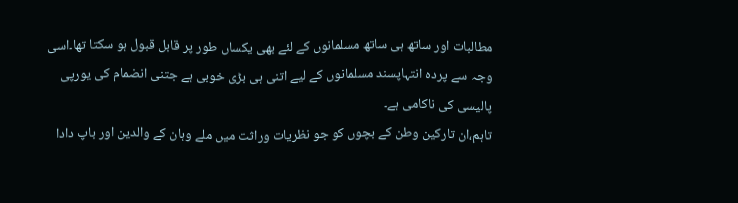مطالبات اور ساتھ ہی ساتھ مسلمانوں کے لئے بھی یکساں طور پر قابل قبول ہو سکتا تھا۔اسی وجہ سے پردہ انتہاپسند مسلمانوں کے لیے اتنی ہی بڑی خوبی ہے جتنی انضمام کی یورپی پالیسی کی ناکامی ہے۔
تاہم،ان تارکین وطن کے بچوں کو جو نظریات وراثت میں ملے وہان کے والدین اور باپ دادا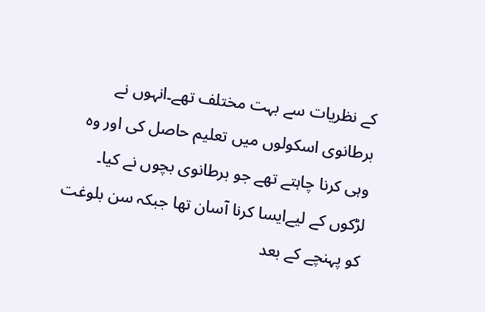کے نظریات سے بہت مختلف تھے۔انہوں نے برطانوی اسکولوں میں تعلیم حاصل کی اور وہ وہی کرنا چاہتے تھے جو برطانوی بچوں نے کیا۔ لڑکوں کے لیےایسا کرنا آسان تھا جبکہ سن بلوغت کو پہنچے کے بعد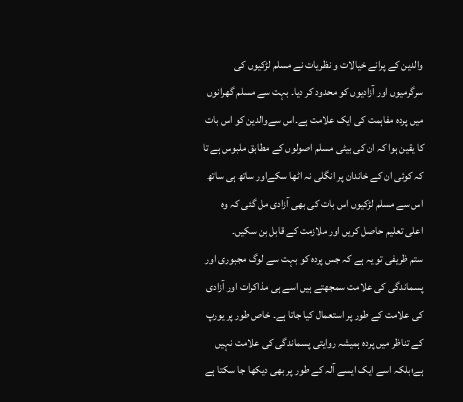والدین کے پرانے خیالات و نظریات نے مسلم لڑکیوں کی سرگرمیوں اور آزادیوں کو محدود کر دیا۔ بہت سے مسلم گھرانوں میں پردہ مفاہمت کی ایک علامت ہے۔اس سےوالدین کو اس بات کا یقین ہوا کہ ان کی بیٹی مسلم اصولوں کے مطابق ملبوس ہے تا کہ کوئی ان کے خاندان پر انگلی نہ اٹھا سکےاور ساتھ ہی ساتھ اس سے مسلم لڑکیوں اس بات کی بھی آزادی مل گئی کہ وہ اعلی تعلیم حاصل کریں اور ملازمت کے قابل بن سکیں۔
ستم ظریفی تو یہ ہے کہ جس پردہ کو بہت سے لوگ مجبوری اور پسماندگی کی علامت سمجھتے ہیں اسے ہی مذاکرات اور آزادی کی علامت کے طور پر استعمال کیا جاتا ہے۔ خاص طور پر یورپ کے تناظر میں پردہ ہمیشہ روایتی پسماندگی کی علامت نہیں ہے؛بلکہ اسے ایک ایسے آلہ کے طور پر بھی دیکھا جا سکتا ہے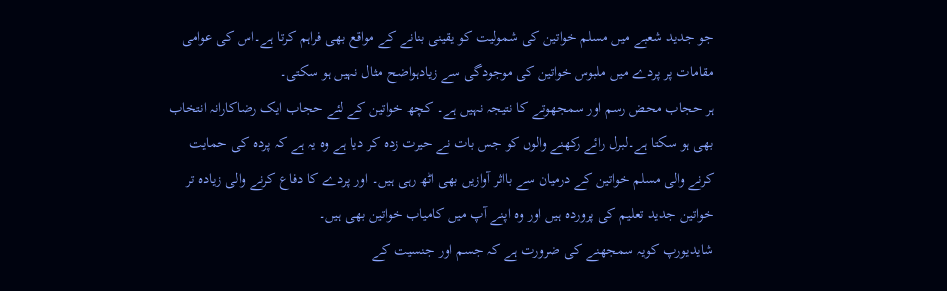جو جدید شعبے میں مسلم خواتین کی شمولیت کو یقینی بنانے کے مواقع بھی فراہم کرتا ہے۔اس کی عوامی مقامات پر پردے میں ملبوس خواتین کی موجودگی سے زیادہواضح مثال نہیں ہو سکتی۔
ہر حجاب محض رسم اور سمجھوتے کا نتیجہ نہیں ہے۔ کچھ خواتین کے لئے حجاب ایک رضاکارانہ انتخاب بھی ہو سکتا ہے۔لبرل رائے رکھنے والوں کو جس بات نے حیرت زدہ کر دیا ہے وہ یہ ہے کہ پردہ کی حمایت کرنے والی مسلم خواتین کے درمیان سے بااثر آوازیں بھی اٹھ رہی ہیں۔ اور پردے کا دفاع کرنے والی زیادہ تر خواتین جدید تعلیم کی پروردہ ہیں اور وہ اپنے آپ میں کامیاب خواتین بھی ہیں۔
شایدیورپ کویہ سمجھنے کی ضرورت ہے کہ جسم اور جنسیت کے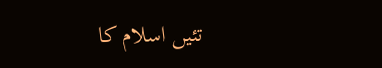تئیں اسلام کا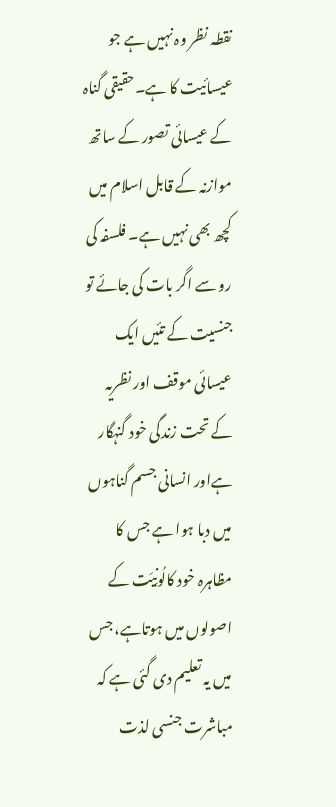نقطہ نظر وہ نہیں ہے جو عیسائیت کا ہے۔حقیقی گناہ کے عیسائی تصور کے ساتھ موازنہ کے قابل اسلام میں کچھ بھی نہیں ہے۔ فلسفہ کی رو سے اگر بات کی جائے تو جنسیت کے تئیں ایک عیسائی موقف اور نظریہ کے تحت زندگی خود گنہگار ہےاور انسانی جسم گناہوں میں دبا ہوا ہے جس کا مظاہرہ خود کالُونِيَت کے اصولوں میں ہوتاہے، جس میں یہ تعلیم دی گئی ہے کہ مباشرت جنسی لذت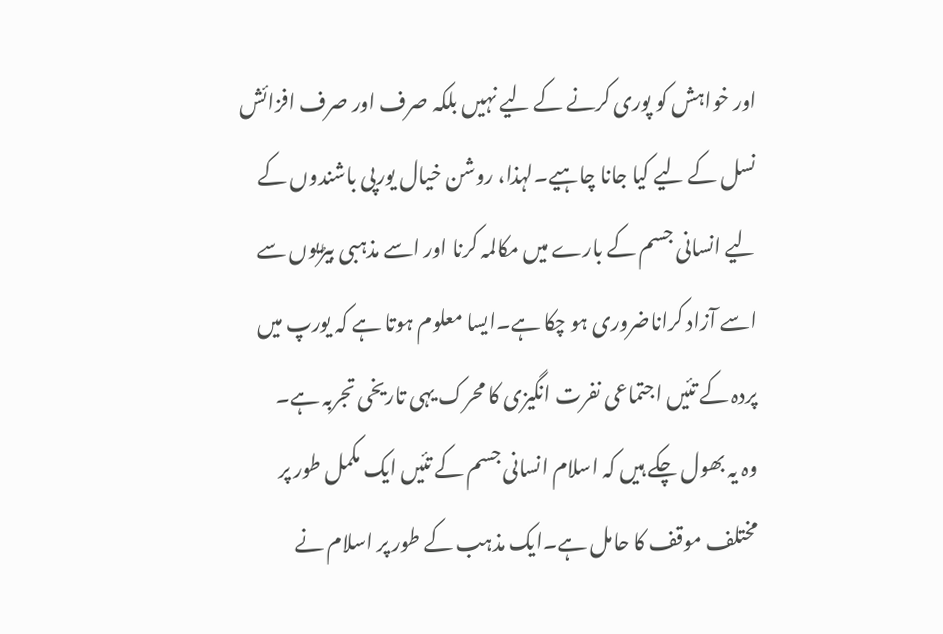اور خواہش کو پوری کرنے کے لیے نہیں بلکہ صرف اور صرف افزائش نسل کے لیے کیا جانا چاہیے۔لہذا، روشن خیال یورپی باشندوں کے لیے انسانی جسم کے بارے میں مکالمہ کرنا اور اسے مذہبی بیڑیوں سے اسے آزاد کراناضروری ہو چکا ہے۔ایسا معلوم ہوتا ہے کہ یورپ میں پردہ کے تئیں اجتماعی نفرت انگیزی کا محرک یہی تاریخی تجربہ ہے۔
وہ یہ بھول چکے ہیں کہ اسلام انسانی جسم کے تئیں ایک مکمل طور پر مختلف موقف کا حامل ہے۔ایک مذہب کے طور پر اسلام نے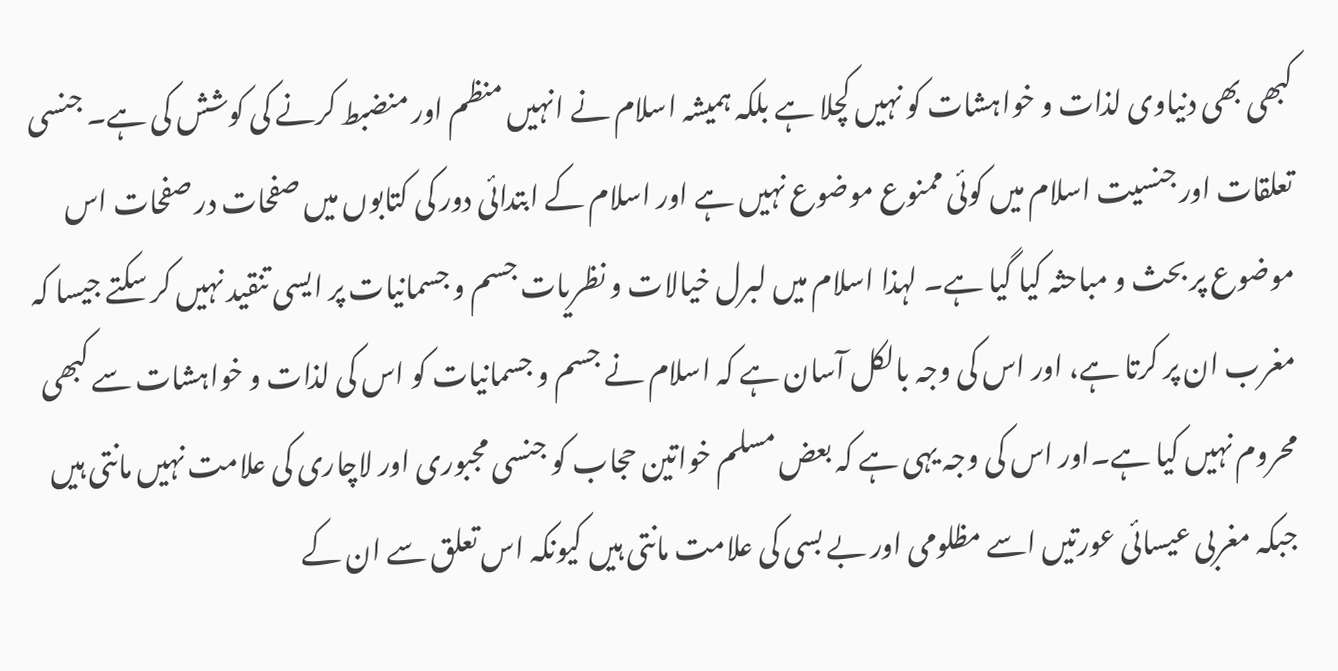کبھی بھی دنیاوی لذات و خواہشات کو نہیں کچلا ہے بلکہ ہمیشہ اسلام نے انہیں منظم اور منضبط کرنے کی کوشش کی ہے۔ جنسی تعلقات اور جنسیت اسلام میں کوئی ممنوع موضوع نہیں ہے اور اسلام کے ابتدائی دور کی کتابوں میں صفحات در صفحات اس موضوع پر بحث و مباحثہ کیا گیا ہے۔ لہذا اسلام میں لبرل خیالات و نظریات جسم و جسمانیات پر ایسی تنقید نہیں کر سکتے جیسا کہ مغرب ان پر کرتا ہے، اور اس کی وجہ بالکل آسان ہے کہ اسلام نے جسم و جسمانیات کو اس کی لذات و خواہشات سے کبھی محروم نہیں کیا ہے۔اور اس کی وجہ یہی ہے کہ بعض مسلم خواتین حجاب کو جنسی مجبوری اور لاچاری کی علامت نہیں مانتی ہیں جبکہ مغربی عیسائی عورتیں اسے مظلومی اور بے بسی کی علامت مانتی ہیں کیونکہ اس تعلق سے ان کے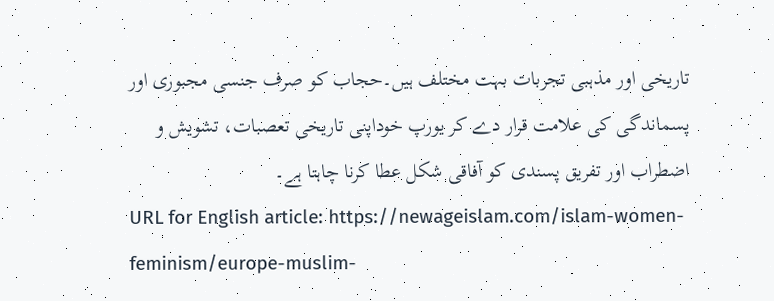تاریخی اور مذہبی تجربات بہت مختلف ہیں۔حجاب کو صرف جنسی مجبوری اور پسماندگی کی علامت قرار دے کر یورپ خوداپنی تاریخی تعصبات، تشویش و اضطراب اور تفریق پسندی کو آفاقی شکل عطا کرنا چاہتا ہے۔
URL for English article: https://newageislam.com/islam-women-feminism/europe-muslim-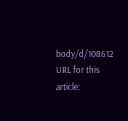body/d/108612
URL for this article: